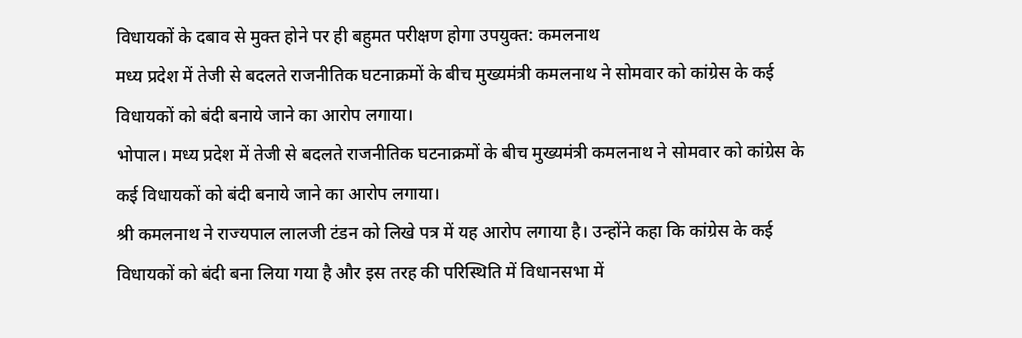विधायकों के दबाव से मुक्त होने पर ही बहुमत परीक्षण होगा उपयुक्त: कमलनाथ
मध्य प्रदेश में तेजी से बदलते राजनीतिक घटनाक्रमों के बीच मुख्यमंत्री कमलनाथ ने सोमवार को कांग्रेस के कई विधायकों को बंदी बनाये जाने का आरोप लगाया।
भोपाल। मध्य प्रदेश में तेजी से बदलते राजनीतिक घटनाक्रमों के बीच मुख्यमंत्री कमलनाथ ने सोमवार को कांग्रेस के कई विधायकों को बंदी बनाये जाने का आरोप लगाया।
श्री कमलनाथ ने राज्यपाल लालजी टंडन को लिखे पत्र में यह आरोप लगाया है। उन्होंने कहा कि कांग्रेस के कई विधायकों को बंदी बना लिया गया है और इस तरह की परिस्थिति में विधानसभा में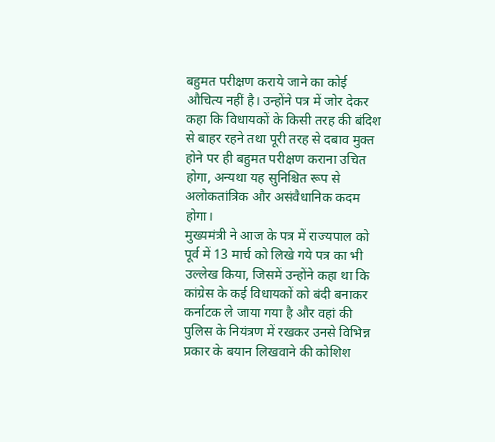बहुमत परीक्षण कराये जाने का कोई औचित्य नहीं है। उन्होंने पत्र में जोर देकर कहा कि विधायकों के किसी तरह की बंदिश से बाहर रहने तथा पूरी तरह से दबाव मुक्त होने पर ही बहुमत परीक्षण कराना उचित होगा, अन्यथा यह सुनिश्चित रूप से अलोकतांत्रिक और असंवैधानिक कदम होगा।
मुख्यमंत्री ने आज के पत्र में राज्यपाल को पूर्व में 13 मार्च को लिखे गये पत्र का भी उल्लेख किया, जिसमें उन्होंने कहा था कि कांग्रेस के कई विधायकों को बंदी बनाकर कर्नाटक ले जाया गया है और वहां की पुलिस के नियंत्रण में रखकर उनसे विभिन्न प्रकार के बयान लिखवाने की कोशिश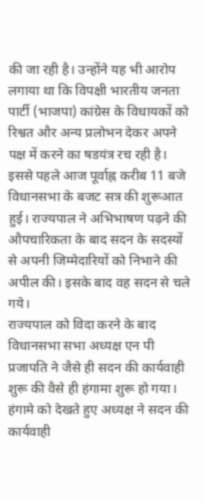की जा रही है। उन्होंने यह भी आरोप लगाया था कि विपक्षी भारतीय जनता पार्टी (भाजपा) कांग्रेस के विधायकों को रिश्वत और अन्य प्रलोभन देकर अपने पक्ष में करने का षडयंत्र रच रही है।
इससे पहले आज पूर्वाह्न करीब 11 बजे विधानसभा के बजट सत्र की शुरूआत हुई। राज्यपाल ने अभिभाषण पढ़ने की औपचारिकता के बाद सदन के सदस्यों से अपनी जिम्मेदारियों को निभाने की अपील की। इसके बाद वह सदन से चले गये।
राज्यपाल को विदा करने के बाद विधानसभा सभा अध्यक्ष एन पी प्रजापति ने जैसे ही सदन की कार्यवाही शुरू की वैसे ही हंगामा शुरू हो गया। हंगामे को देखते हुए अध्यक्ष ने सदन की कार्यवाही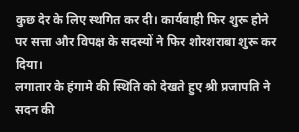कुछ देर के लिए स्थगित कर दी। कार्यवाही फिर शुरू होने पर सत्ता और विपक्ष के सदस्यों ने फिर शोरशराबा शुरू कर दिया।
लगातार के हंगामे की स्थिति को देखते हुए श्री प्रजापति ने सदन की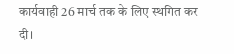कार्यवाही 26 मार्च तक के लिए स्थगित कर दी।